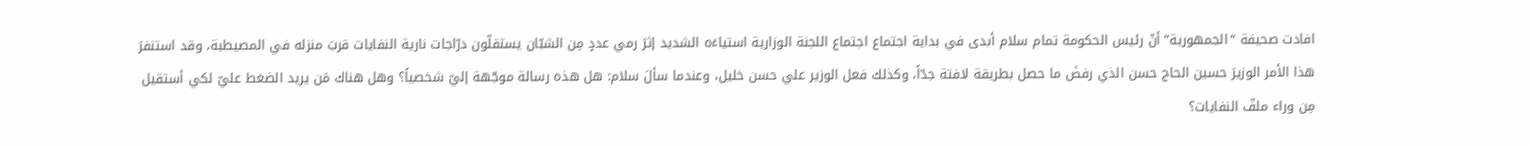افادت صحيفة “الجمهورية” أنّ رئيس الحكومة تمام سلام أبدى في بداية اجتماع اجتماع اللجنة الوزارية استياءَه الشديد إثرَ رمي عددٍ مِن الشبّان يستقلّون درّاجات نارية النفايات قربَ منزله في المصيطبة، وقد استنفرَ هذا الأمر الوزيرَ حسين الحاج حسن الذي رفضَ ما حصل بطريقة لافتة جدّاً، وكذلك فعل الوزير علي حسن خليل، وعندما سألَ سلام: هل هذه رسالة موجّهة إليّ شخصياً؟ وهل هناك مَن يريد الضغط عليّ لكي أستقيل مِن وراء ملفّ النفايات؟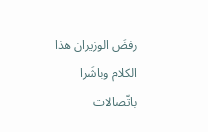رفضَ الوزيران هذا الكلام وباشَرا باتّصالات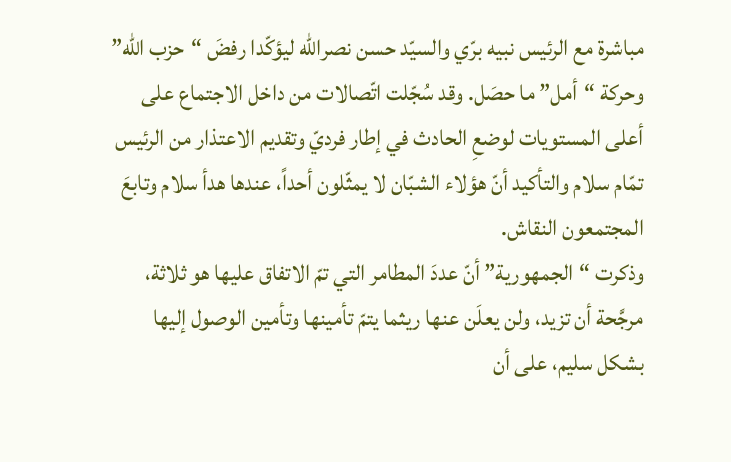مباشرة مع الرئيس نبيه برّي والسيّد حسن نصرالله ليؤكّدا رفضَ “حزب الله” وحركة “أمل” ما حصَل. وقد سُجّلت اتّصالات من داخل الاجتماع على أعلى المستويات لوضعِ الحادث في إطار فرديّ وتقديم الاعتذار من الرئيس تمّام سلام والتأكيد أنّ هؤلاء الشبّان لا يمثّلون أحداً، عندها هدأ سلام وتابعَ المجتمعون النقاش.
وذكرت “الجمهورية” أنّ عددَ المطامر التي تمّ الاتفاق عليها هو ثلاثة، مرجَّحة أن تزيد، ولن يعلَن عنها ريثما يتمّ تأمينها وتأمين الوصول إليها بشكل سليم، على أن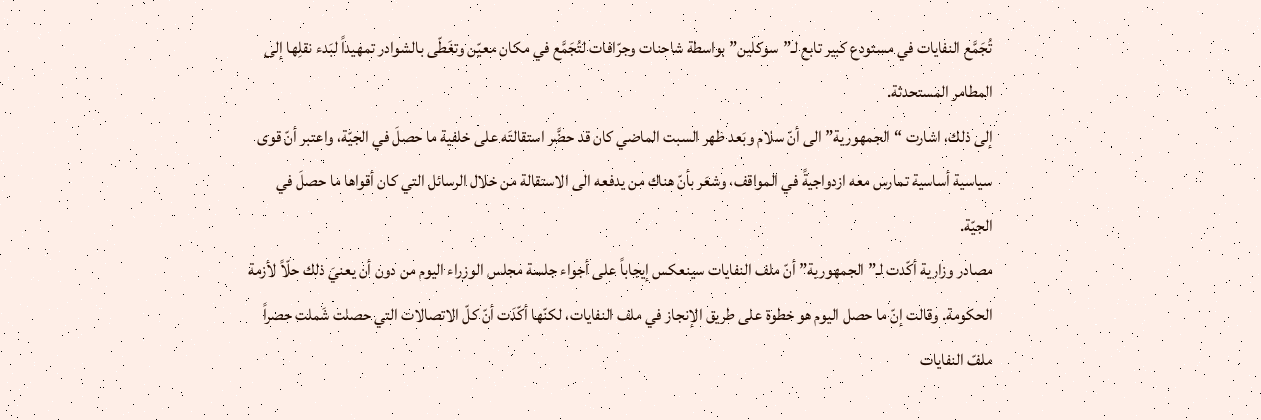تُجَمَّع النفايات في مستودع كبير تابع لـ”سوكلين” بواسطة شاحنات وجرّافات لتُجَمَّع في مكان معيّن وتغَطّى بالشوادر تمهيداً لبَدء نقلِها إلى المطامر المستحدثة.
إلى ذلك، اشارت “الجمهورية” الى أنّ سلام وبَعد ظهر السبت الماضي كان قد حضَّر استقالتَه على خلفية ما حصلَ في الجيّة، واعتبر أنّ قوى سياسية أساسية تمارس معه ازدواجيةً في المواقف، وشعَر بأنّ هناك من يدفعه الى الاستقالة من خلال الرسائل التي كان أقواها ما حصلَ في الجيّة.
مصادر وزارية أكّدت لـ”الجمهورية” أنّ ملف النفايات سينعكس إيجاباً على أجواء جلسة مجلس الوزراء اليوم من دون أن يعنيَ ذلك حلّاً لأزمة الحكومة. وقالت إنّ ما حصل اليوم هو خطوة على طريق الإنجاز في ملف النفايات، لكنّها أكّدَت أنّ كلّ الاتصالات التي حصلت شَملت حصراً ملفّ النفايات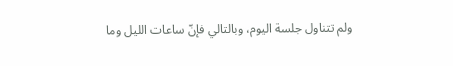ولم تتناول جلسة اليوم، وبالتالي فإنّ ساعات الليل وما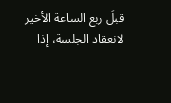قبلَ ربع الساعة الأخير لانعقاد الجلسة، إذا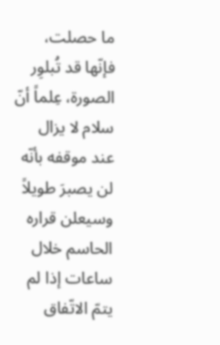ما حصلت، فإنّها قد تُبلوِر الصورة، عِلماً أنّ سلام لا يزال عند موقفه بأنّه لن يصبرَ طويلاً وسيعلن قراره الحاسم خلال ساعات إذا لم يتمّ الاتّفاق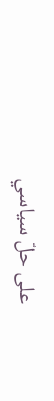على حلّ سياسي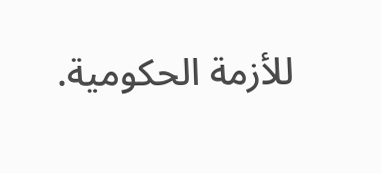للأزمة الحكومية.